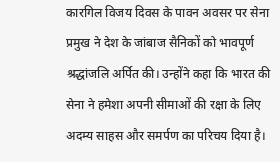कारगिल विजय दिवस के पावन अवसर पर सेना प्रमुख ने देश के जांबाज सैनिकों को भावपूर्ण श्रद्धांजलि अर्पित की। उन्होंने कहा कि भारत की सेना ने हमेशा अपनी सीमाओं की रक्षा के लिए अदम्य साहस और समर्पण का परिचय दिया है।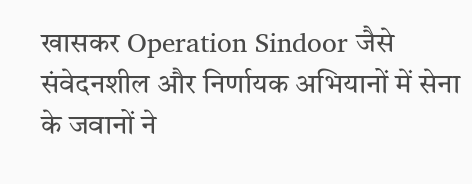खासकर Operation Sindoor जैसे संवेदनशील और निर्णायक अभियानों में सेना के जवानों ने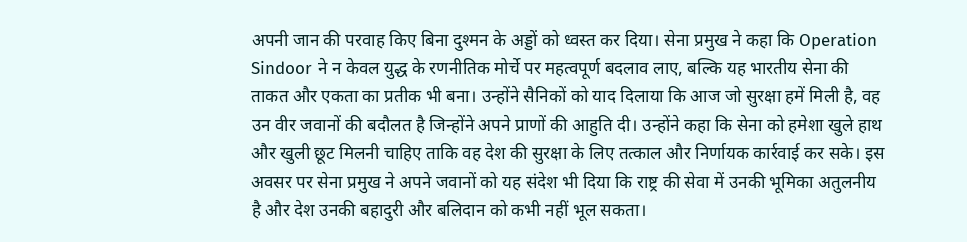अपनी जान की परवाह किए बिना दुश्मन के अड्डों को ध्वस्त कर दिया। सेना प्रमुख ने कहा कि Operation Sindoor ने न केवल युद्ध के रणनीतिक मोर्चे पर महत्वपूर्ण बदलाव लाए, बल्कि यह भारतीय सेना की ताकत और एकता का प्रतीक भी बना। उन्होंने सैनिकों को याद दिलाया कि आज जो सुरक्षा हमें मिली है, वह उन वीर जवानों की बदौलत है जिन्होंने अपने प्राणों की आहुति दी। उन्होंने कहा कि सेना को हमेशा खुले हाथ और खुली छूट मिलनी चाहिए ताकि वह देश की सुरक्षा के लिए तत्काल और निर्णायक कार्रवाई कर सके। इस अवसर पर सेना प्रमुख ने अपने जवानों को यह संदेश भी दिया कि राष्ट्र की सेवा में उनकी भूमिका अतुलनीय है और देश उनकी बहादुरी और बलिदान को कभी नहीं भूल सकता।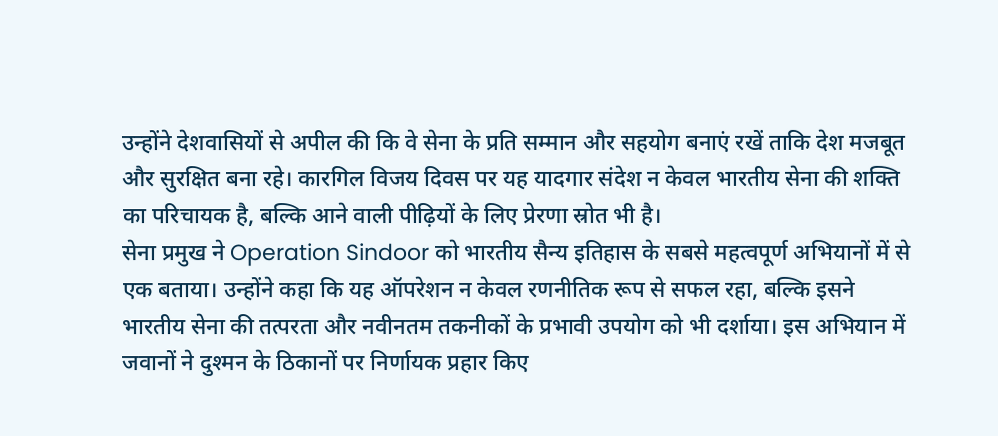उन्होंने देशवासियों से अपील की कि वे सेना के प्रति सम्मान और सहयोग बनाएं रखें ताकि देश मजबूत और सुरक्षित बना रहे। कारगिल विजय दिवस पर यह यादगार संदेश न केवल भारतीय सेना की शक्ति का परिचायक है, बल्कि आने वाली पीढ़ियों के लिए प्रेरणा स्रोत भी है।
सेना प्रमुख ने Operation Sindoor को भारतीय सैन्य इतिहास के सबसे महत्वपूर्ण अभियानों में से एक बताया। उन्होंने कहा कि यह ऑपरेशन न केवल रणनीतिक रूप से सफल रहा, बल्कि इसने भारतीय सेना की तत्परता और नवीनतम तकनीकों के प्रभावी उपयोग को भी दर्शाया। इस अभियान में जवानों ने दुश्मन के ठिकानों पर निर्णायक प्रहार किए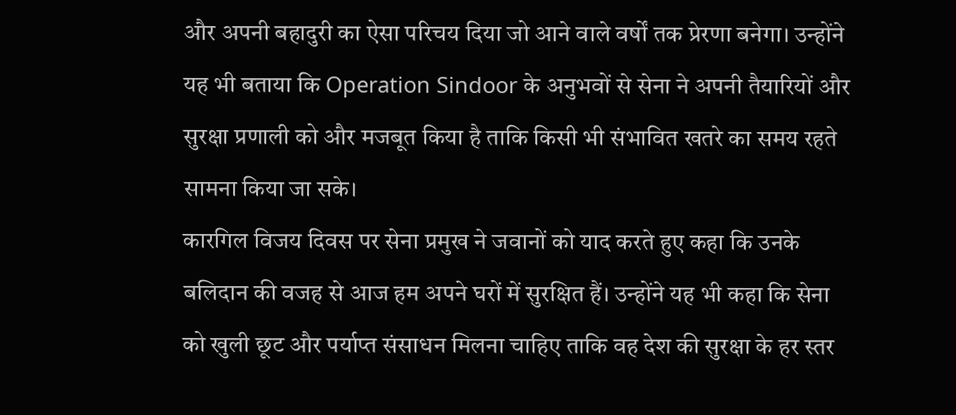और अपनी बहादुरी का ऐसा परिचय दिया जो आने वाले वर्षों तक प्रेरणा बनेगा। उन्होंने यह भी बताया कि Operation Sindoor के अनुभवों से सेना ने अपनी तैयारियों और सुरक्षा प्रणाली को और मजबूत किया है ताकि किसी भी संभावित खतरे का समय रहते सामना किया जा सके।
कारगिल विजय दिवस पर सेना प्रमुख ने जवानों को याद करते हुए कहा कि उनके बलिदान की वजह से आज हम अपने घरों में सुरक्षित हैं। उन्होंने यह भी कहा कि सेना को खुली छूट और पर्याप्त संसाधन मिलना चाहिए ताकि वह देश की सुरक्षा के हर स्तर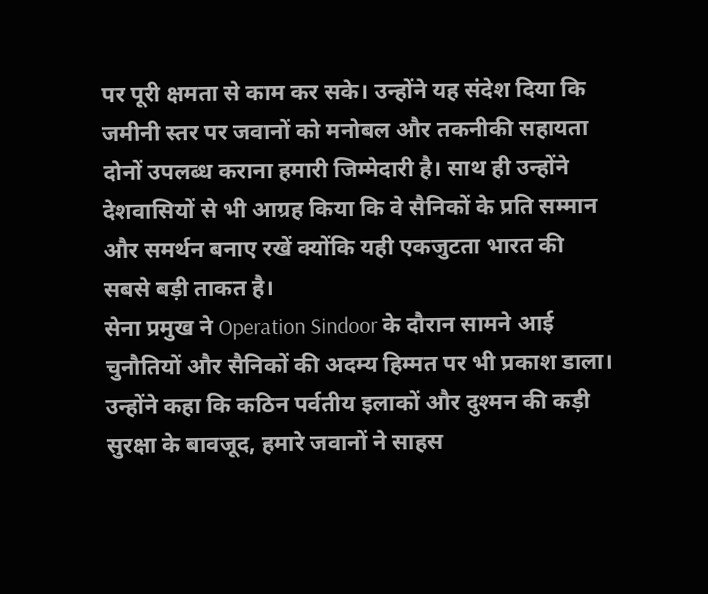पर पूरी क्षमता से काम कर सके। उन्होंने यह संदेश दिया कि जमीनी स्तर पर जवानों को मनोबल और तकनीकी सहायता दोनों उपलब्ध कराना हमारी जिम्मेदारी है। साथ ही उन्होंने देशवासियों से भी आग्रह किया कि वे सैनिकों के प्रति सम्मान और समर्थन बनाए रखें क्योंकि यही एकजुटता भारत की सबसे बड़ी ताकत है।
सेना प्रमुख ने Operation Sindoor के दौरान सामने आई चुनौतियों और सैनिकों की अदम्य हिम्मत पर भी प्रकाश डाला। उन्होंने कहा कि कठिन पर्वतीय इलाकों और दुश्मन की कड़ी सुरक्षा के बावजूद, हमारे जवानों ने साहस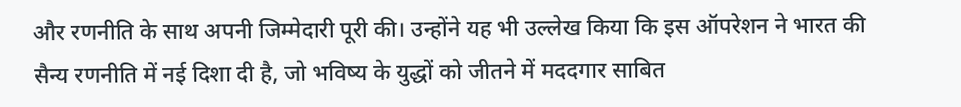और रणनीति के साथ अपनी जिम्मेदारी पूरी की। उन्होंने यह भी उल्लेख किया कि इस ऑपरेशन ने भारत की सैन्य रणनीति में नई दिशा दी है, जो भविष्य के युद्धों को जीतने में मददगार साबित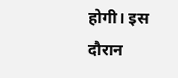होगी। इस दौरान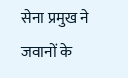सेना प्रमुख ने जवानों के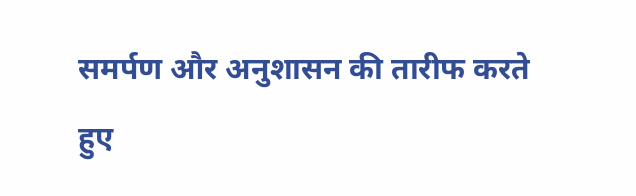समर्पण और अनुशासन की तारीफ करते हुए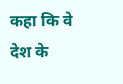कहा कि वे देश के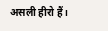असली हीरो हैं।